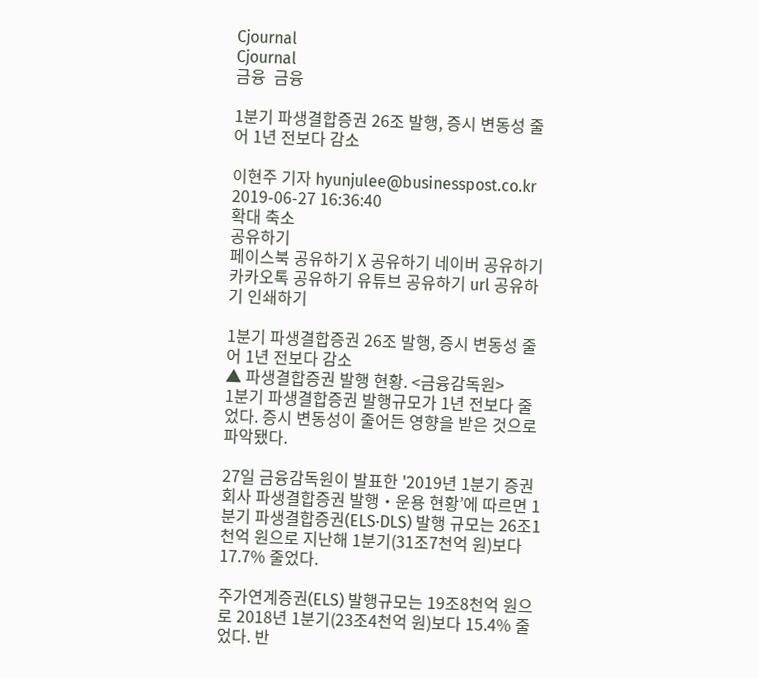Cjournal
Cjournal
금융  금융

1분기 파생결합증권 26조 발행, 증시 변동성 줄어 1년 전보다 감소

이현주 기자 hyunjulee@businesspost.co.kr 2019-06-27 16:36:40
확대 축소
공유하기
페이스북 공유하기 X 공유하기 네이버 공유하기 카카오톡 공유하기 유튜브 공유하기 url 공유하기 인쇄하기

1분기 파생결합증권 26조 발행, 증시 변동성 줄어 1년 전보다 감소
▲ 파생결합증권 발행 현황. <금융감독원>
1분기 파생결합증권 발행규모가 1년 전보다 줄었다. 증시 변동성이 줄어든 영향을 받은 것으로 파악됐다.

27일 금융감독원이 발표한 '2019년 1분기 증권회사 파생결합증권 발행・운용 현황’에 따르면 1분기 파생결합증권(ELS·DLS) 발행 규모는 26조1천억 원으로 지난해 1분기(31조7천억 원)보다 17.7% 줄었다.

주가연계증권(ELS) 발행규모는 19조8천억 원으로 2018년 1분기(23조4천억 원)보다 15.4% 줄었다. 반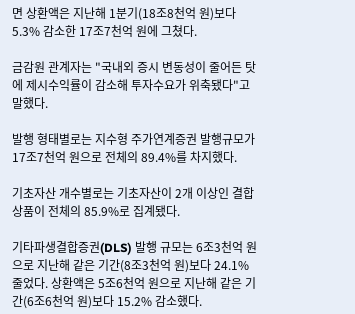면 상환액은 지난해 1분기(18조8천억 원)보다 5.3% 감소한 17조7천억 원에 그쳤다.

금감원 관계자는 "국내외 증시 변동성이 줄어든 탓에 제시수익률이 감소해 투자수요가 위축됐다"고 말했다.

발행 형태별로는 지수형 주가연계증권 발행규모가 17조7천억 원으로 전체의 89.4%를 차지했다.

기초자산 개수별로는 기초자산이 2개 이상인 결합상품이 전체의 85.9%로 집계됐다.

기타파생결합증권(DLS) 발행 규모는 6조3천억 원으로 지난해 같은 기간(8조3천억 원)보다 24.1% 줄었다. 상환액은 5조6천억 원으로 지난해 같은 기간(6조6천억 원)보다 15.2% 감소했다.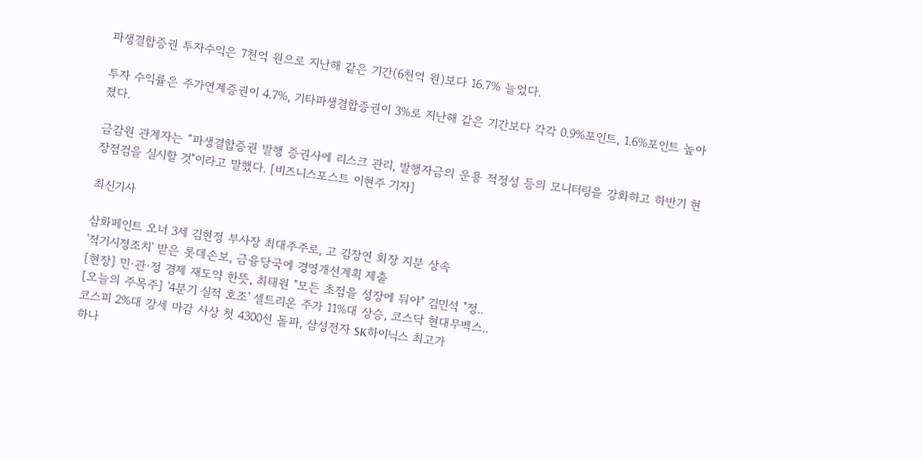파생결합증권 투자수익은 7천억 원으로 지난해 같은 기간(6천억 원)보다 16.7% 늘었다.

투자 수익률은 주가연계증권이 4.7%, 기타파생결합증권이 3%로 지난해 같은 기간보다 각각 0.9%포인트, 1.6%포인트 높아졌다.

금감원 관계자는 “파생결합증권 발행 증권사에 리스크 관리, 발행자금의 운용 적정성 등의 모니터링을 강화하고 하반기 현장점검을 실시할 것"이라고 말했다. [비즈니스포스트 이현주 기자]

최신기사

삼화페인트 오너 3세 김현정 부사장 최대주주로, 고 김장연 회장 지분 상속
'적기시정조치' 받은 롯데손보, 금융당국에 경영개선계획 제출
[현장] 민·관·정 경제 재도약 한뜻, 최태원 "모든 초점을 성장에 둬야" 김민석 "정..
[오늘의 주목주] '4분기 실적 호조' 셀트리온 주가 11%대 상승, 코스닥 현대무벡스..
코스피 2%대 강세 마감 사상 첫 4300선 돌파, 삼성전자 SK하이닉스 최고가
하나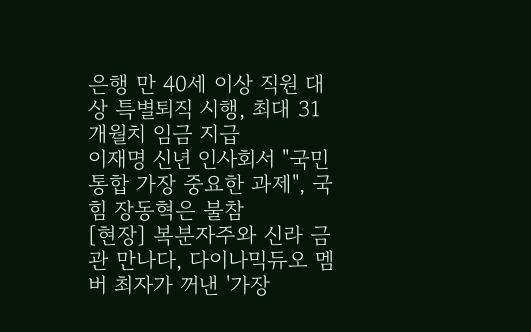은행 만 40세 이상 직원 대상 특별퇴직 시행, 최대 31개월치 임금 지급
이재명 신년 인사회서 "국민통합 가장 중요한 과제", 국힘 장동혁은 불참
[현장] 복분자주와 신라 금관 만나다, 다이나믹듀오 멤버 최자가 꺼낸 '가장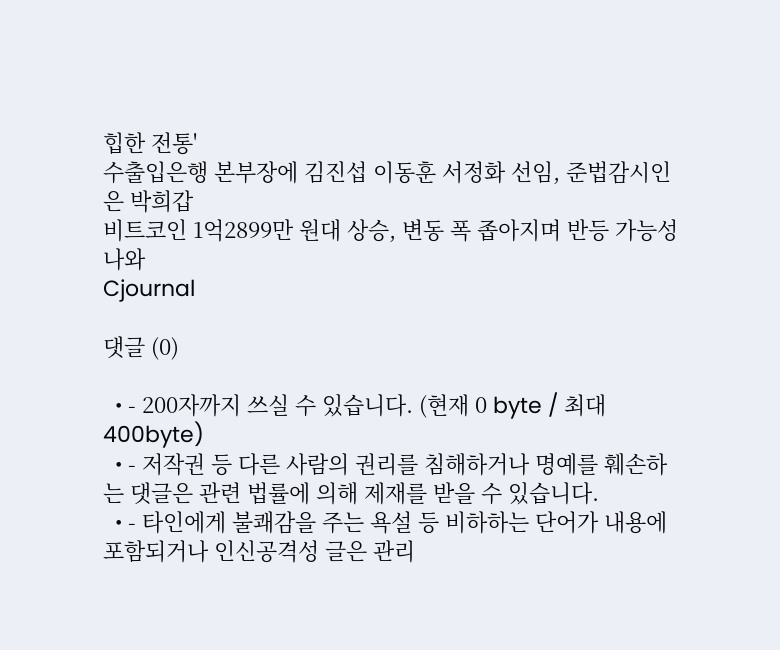힙한 전통'
수출입은행 본부장에 김진섭 이동훈 서정화 선임, 준법감시인은 박희갑
비트코인 1억2899만 원대 상승, 변동 폭 좁아지며 반등 가능성 나와
Cjournal

댓글 (0)

  • - 200자까지 쓰실 수 있습니다. (현재 0 byte / 최대 400byte)
  • - 저작권 등 다른 사람의 권리를 침해하거나 명예를 훼손하는 댓글은 관련 법률에 의해 제재를 받을 수 있습니다.
  • - 타인에게 불쾌감을 주는 욕설 등 비하하는 단어가 내용에 포함되거나 인신공격성 글은 관리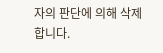자의 판단에 의해 삭제 합니다.